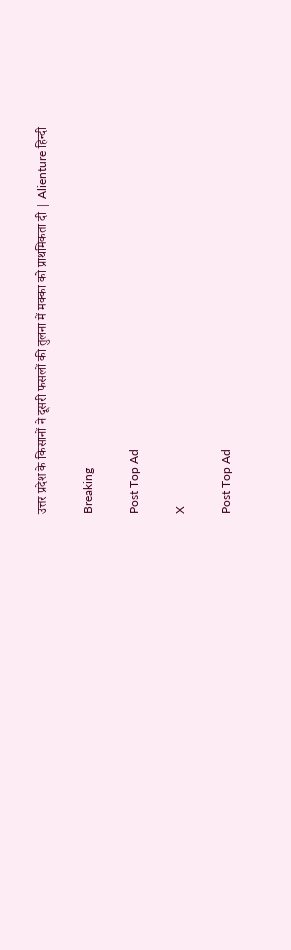उत्तर प्रदेश के किसानों ने दूसरी फसलों की तुलना में मक्का को प्राथमिकता दी | Alienture हिन्दी

Breaking

Post Top Ad

X

Post Top Ad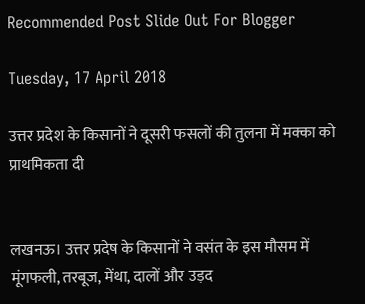Recommended Post Slide Out For Blogger

Tuesday, 17 April 2018

उत्तर प्रदेश के किसानों ने दूसरी फसलों की तुलना में मक्का को प्राथमिकता दी


लखनऊ। उत्तर प्रदेष के किसानों ने वसंत के इस मौसम में मूंगफली, तरबूज, मेंथा, दालों और उड़द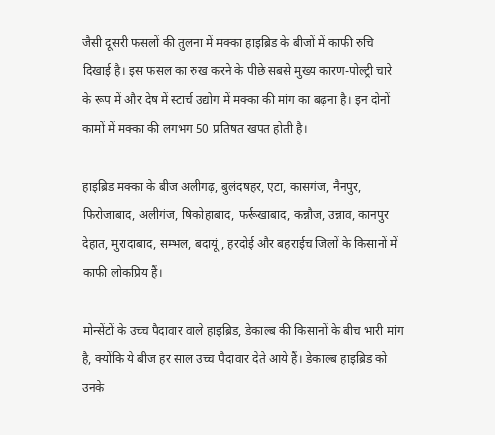जैसी दूसरी फसलों की तुलना में मक्का हाइब्रिड के बीजों में काफी रुचि दिखाई है। इस फसल का रुख करने के पीछे सबसे मुख्य कारण-पोल्ट्री चारे के रूप में और देष में स्टार्च उद्योग में मक्का की मांग का बढ़ना है। इन दोनों कामों में मक्का की लगभग 50 प्रतिषत खपत होती है।

हाइब्रिड मक्का के बीज अलीगढ़, बुलंदषहर, एटा, कासगंज, नैनपुर, फिरोजाबाद, अलीगंज, षिकोहाबाद, फर्रूखाबाद, कन्नौज, उन्नाव, कानपुर देहात, मुरादाबाद, सम्भल, बदायूं, हरदोई और बहराईच जिलों के किसानों में काफी लोकप्रिय हैं।

मोन्सेंटों के उच्च पैदावार वाले हाइब्रिड, डेकाल्ब की किसानों के बीच भारी मांग है, क्योंकि ये बीज हर साल उच्च पैदावार देते आये हैं। डेकाल्ब हाइब्रिड को उनके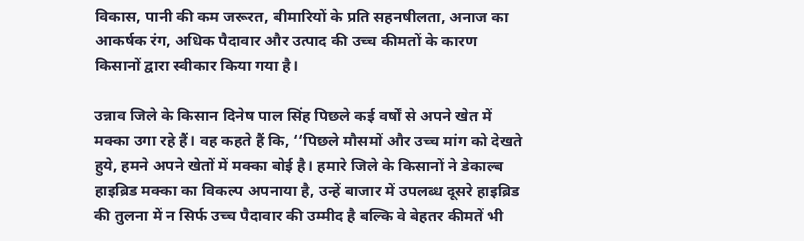विकास, पानी की कम जरूरत, बीमारियों के प्रति सहनषीलता, अनाज का आकर्षक रंग, अधिक पैदावार और उत्पाद की उच्च कीमतों के कारण किसानों द्वारा स्वीकार किया गया है।

उन्नाव जिले के किसान दिनेष पाल सिंह पिछले कई वर्षों से अपने खेत में मक्का उगा रहे हैं। वह कहते हैं कि, ‘‘पिछले मौसमों और उच्च मांग को देखते हुये, हमने अपने खेतों में मक्का बोई है। हमारे जिले के किसानों ने डेकाल्ब हाइब्रिड मक्का का विकल्प अपनाया है, उन्हें बाजार में उपलब्ध दूसरे हाइब्रिड की तुलना में न सिर्फ उच्च पैदावार की उम्मीद है बल्कि वे बेहतर कीमतें भी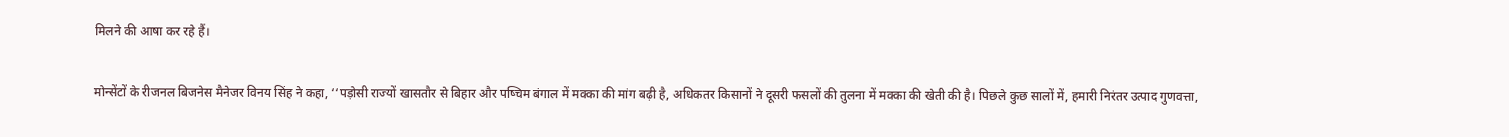मिलने की आषा कर रहे हैं।

मोन्सेंटों के रीजनल बिजनेस मैनेजर विनय सिंह ने कहा, ‘‘पड़ोसी राज्यों खासतौर से बिहार और पष्चिम बंगाल में मक्का की मांग बढ़ी है, अधिकतर किसानों ने दूसरी फसलों की तुलना में मक्का की खेती की है। पिछले कुछ सालों में, हमारी निरंतर उत्पाद गुणवत्ता,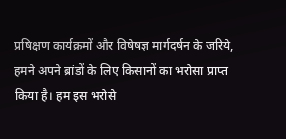प्रषिक्षण कार्यक्रमों और विषेषज्ञ मार्गदर्षन के जरिये, हमने अपने ब्रांडों के लिए किसानों का भरोसा प्राप्त किया है। हम इस भरोसे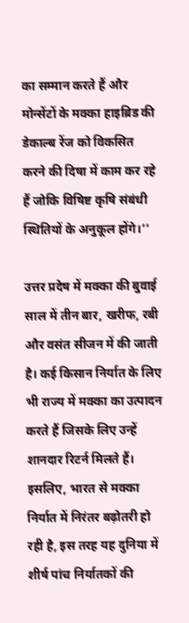का सम्मान करते हैं और मोन्सेंटों के मक्का हाइब्रिड की डेकाल्ब रेंज को विकसित करने की दिषा में काम कर रहे हैं जोकि विषिष्ट कृषि संबंधी स्थितियों के अनुकूल होंगे।‘‘

उत्तर प्रदेष में मक्का की बुवाई साल में तीन बार, खरीफ, रबी और वसंत सीजन में की जाती है। कई किसान निर्यात के लिए भी राज्य में मक्का का उत्पादन करते हैं जिसके लिए उन्हें शानदार रिटर्न मिलते हैं। इसलिए, भारत से मक्का निर्यात में निरंतर बढ़ोतरी हो रही है, इस तरह यह दुनिया में शीर्ष पांच निर्यातकों की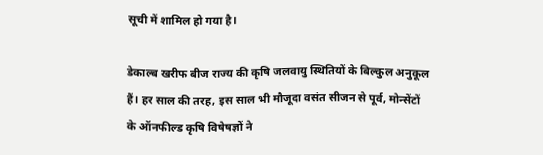सूची में शामिल हो गया है।

डेकाल्ब खरीफ बीज राज्य की कृषि जलवायु स्थितियों के बिल्कुल अनुकूल हैं। हर साल की तरह, इस साल भी मौजूदा वसंत सीजन से पूर्व, मोन्सेंटों के ऑनफील्ड कृषि विषेषज्ञों ने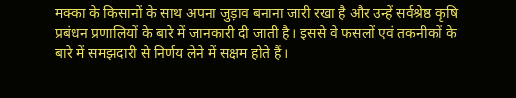मक्का के किसानों के साथ अपना जुड़ाव बनाना जारी रखा है और उन्हें सर्वश्रेष्ठ कृषि प्रबंधन प्रणालियों के बारे में जानकारी दी जाती है। इससे वे फसलों एवं तकनीकों के बारे में समझदारी से निर्णय लेने में सक्षम होते हैं।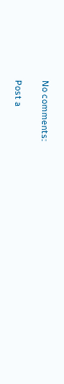No comments:

Post a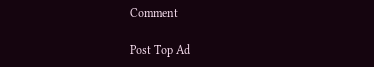Comment

Post Top Ad